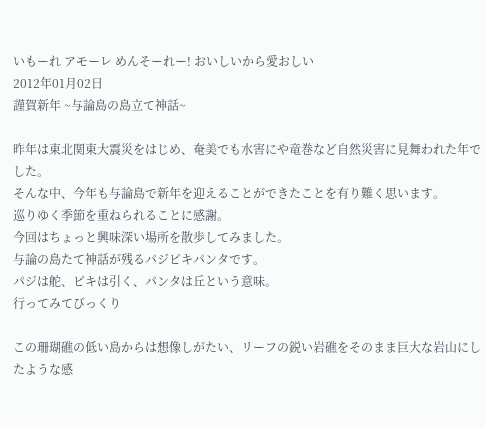いもーれ アモーレ めんそーれー! おいしいから愛おしい
2012年01月02日
謹賀新年 ~与論島の島立て神話~

昨年は東北関東大震災をはじめ、奄美でも水害にや竜巻など自然災害に見舞われた年でした。
そんな中、今年も与論島で新年を迎えることができたことを有り難く思います。
巡りゆく季節を重ねられることに感謝。
今回はちょっと興味深い場所を散歩してみました。
与論の島たて神話が残るパジピキパンタです。
パジは舵、ピキは引く、パンタは丘という意味。
行ってみてびっくり

この珊瑚礁の低い島からは想像しがたい、リーフの鋭い岩礁をそのまま巨大な岩山にしたような感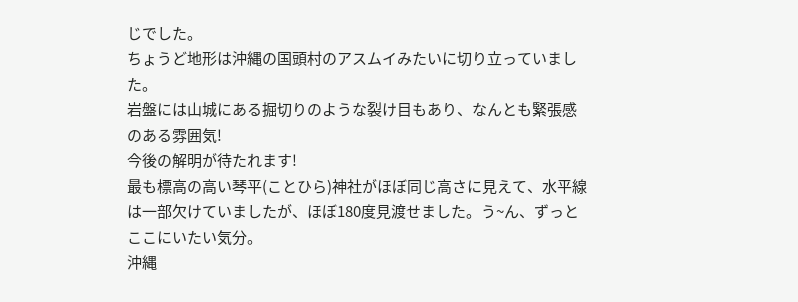じでした。
ちょうど地形は沖縄の国頭村のアスムイみたいに切り立っていました。
岩盤には山城にある掘切りのような裂け目もあり、なんとも緊張感のある雰囲気!
今後の解明が待たれます!
最も標高の高い琴平(ことひら)神社がほぼ同じ高さに見えて、水平線は一部欠けていましたが、ほぼ180度見渡せました。う~ん、ずっとここにいたい気分。
沖縄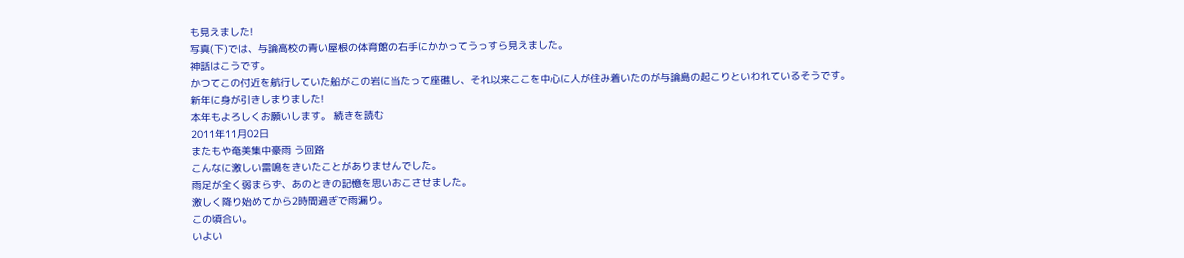も見えました!
写真(下)では、与論高校の青い屋根の体育館の右手にかかってうっすら見えました。
神話はこうです。
かつてこの付近を航行していた船がこの岩に当たって座礁し、それ以来ここを中心に人が住み着いたのが与論島の起こりといわれているそうです。
新年に身が引きしまりました!
本年もよろしくお願いします。 続きを読む
2011年11月02日
またもや奄美集中豪雨 う回路
こんなに激しい雷鳴をきいたことがありませんでした。
雨足が全く弱まらず、あのときの記憶を思いおこさせました。
激しく降り始めてから2時間過ぎで雨漏り。
この頃合い。
いよい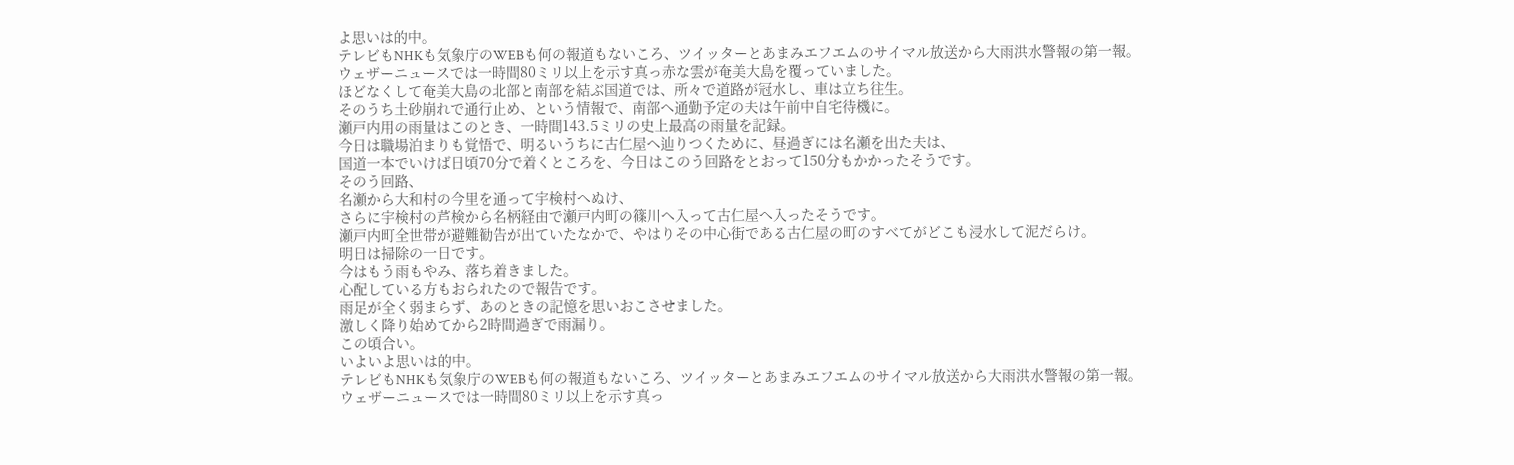よ思いは的中。
テレビもNHKも気象庁のWEBも何の報道もないころ、ツイッターとあまみエフエムのサイマル放送から大雨洪水警報の第一報。
ウェザーニュースでは一時間80ミリ以上を示す真っ赤な雲が奄美大島を覆っていました。
ほどなくして奄美大島の北部と南部を結ぶ国道では、所々で道路が冠水し、車は立ち往生。
そのうち土砂崩れで通行止め、という情報で、南部へ通勤予定の夫は午前中自宅待機に。
瀬戸内用の雨量はこのとき、一時間143.5ミリの史上最高の雨量を記録。
今日は職場泊まりも覚悟で、明るいうちに古仁屋へ辿りつくために、昼過ぎには名瀬を出た夫は、
国道一本でいけば日頃70分で着くところを、今日はこのう回路をとおって150分もかかったそうです。
そのう回路、
名瀬から大和村の今里を通って宇検村へぬけ、
さらに宇検村の芦検から名柄経由で瀬戸内町の篠川へ入って古仁屋へ入ったそうです。
瀬戸内町全世帯が避難勧告が出ていたなかで、やはりその中心街である古仁屋の町のすべてがどこも浸水して泥だらけ。
明日は掃除の一日です。
今はもう雨もやみ、落ち着きました。
心配している方もおられたので報告です。
雨足が全く弱まらず、あのときの記憶を思いおこさせました。
激しく降り始めてから2時間過ぎで雨漏り。
この頃合い。
いよいよ思いは的中。
テレビもNHKも気象庁のWEBも何の報道もないころ、ツイッターとあまみエフエムのサイマル放送から大雨洪水警報の第一報。
ウェザーニュースでは一時間80ミリ以上を示す真っ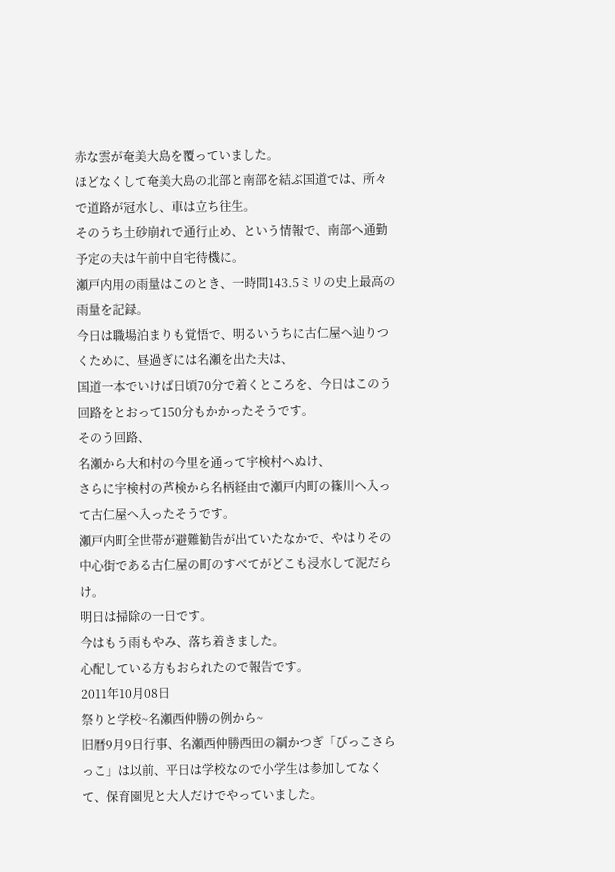赤な雲が奄美大島を覆っていました。
ほどなくして奄美大島の北部と南部を結ぶ国道では、所々で道路が冠水し、車は立ち往生。
そのうち土砂崩れで通行止め、という情報で、南部へ通勤予定の夫は午前中自宅待機に。
瀬戸内用の雨量はこのとき、一時間143.5ミリの史上最高の雨量を記録。
今日は職場泊まりも覚悟で、明るいうちに古仁屋へ辿りつくために、昼過ぎには名瀬を出た夫は、
国道一本でいけば日頃70分で着くところを、今日はこのう回路をとおって150分もかかったそうです。
そのう回路、
名瀬から大和村の今里を通って宇検村へぬけ、
さらに宇検村の芦検から名柄経由で瀬戸内町の篠川へ入って古仁屋へ入ったそうです。
瀬戸内町全世帯が避難勧告が出ていたなかで、やはりその中心街である古仁屋の町のすべてがどこも浸水して泥だらけ。
明日は掃除の一日です。
今はもう雨もやみ、落ち着きました。
心配している方もおられたので報告です。
2011年10月08日
祭りと学校~名瀬西仲勝の例から~
旧暦9月9日行事、名瀬西仲勝西田の綱かつぎ「びっこさらっこ」は以前、平日は学校なので小学生は参加してなくて、保育園児と大人だけでやっていました。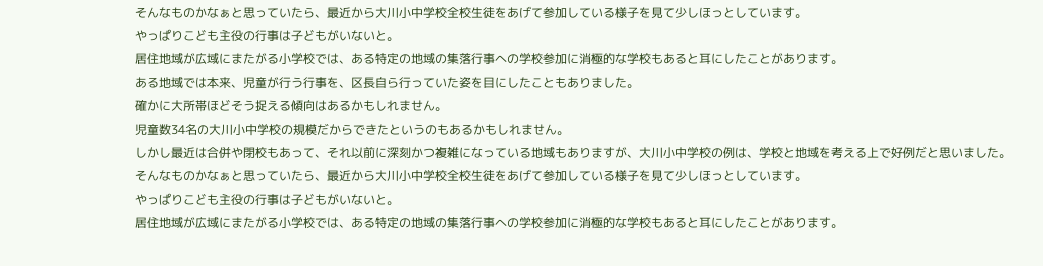そんなものかなぁと思っていたら、最近から大川小中学校全校生徒をあげて参加している様子を見て少しほっとしています。
やっぱりこども主役の行事は子どもがいないと。
居住地域が広域にまたがる小学校では、ある特定の地域の集落行事への学校参加に消極的な学校もあると耳にしたことがあります。
ある地域では本来、児童が行う行事を、区長自ら行っていた姿を目にしたこともありました。
確かに大所帯ほどそう捉える傾向はあるかもしれません。
児童数34名の大川小中学校の規模だからできたというのもあるかもしれません。
しかし最近は合併や閉校もあって、それ以前に深刻かつ複雑になっている地域もありますが、大川小中学校の例は、学校と地域を考える上で好例だと思いました。
そんなものかなぁと思っていたら、最近から大川小中学校全校生徒をあげて参加している様子を見て少しほっとしています。
やっぱりこども主役の行事は子どもがいないと。
居住地域が広域にまたがる小学校では、ある特定の地域の集落行事への学校参加に消極的な学校もあると耳にしたことがあります。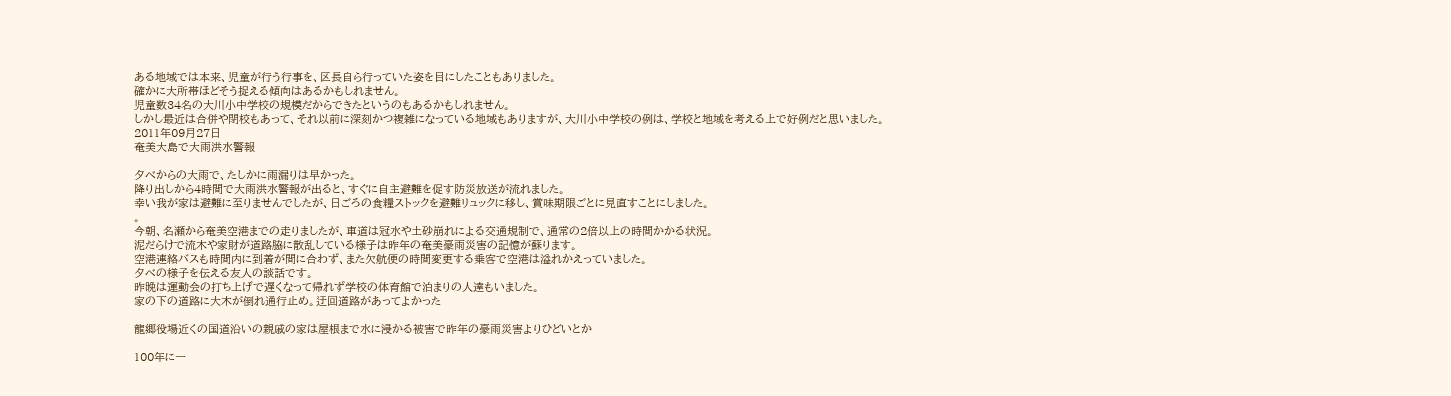ある地域では本来、児童が行う行事を、区長自ら行っていた姿を目にしたこともありました。
確かに大所帯ほどそう捉える傾向はあるかもしれません。
児童数34名の大川小中学校の規模だからできたというのもあるかもしれません。
しかし最近は合併や閉校もあって、それ以前に深刻かつ複雑になっている地域もありますが、大川小中学校の例は、学校と地域を考える上で好例だと思いました。
2011年09月27日
奄美大島で大雨洪水警報

夕べからの大雨で、たしかに雨漏りは早かった。
降り出しから4時間で大雨洪水警報が出ると、すぐに自主避難を促す防災放送が流れました。
幸い我が家は避難に至りませんでしたが、日ごろの食糧ストックを避難リュックに移し、賞味期限ごとに見直すことにしました。
。
今朝、名瀬から奄美空港までの走りましたが、車道は冠水や土砂崩れによる交通規制で、通常の2倍以上の時間かかる状況。
泥だらけで流木や家財が道路脇に散乱している様子は昨年の奄美豪雨災害の記憶が蘇ります。
空港連絡バスも時間内に到着が間に合わず、また欠航便の時間変更する乗客で空港は溢れかえっていました。
夕べの様子を伝える友人の談話です。
昨晩は運動会の打ち上げで遅くなって帰れず学校の体育館で泊まりの人達もいました。
家の下の道路に大木が倒れ通行止め。迂回道路があってよかった

龍郷役場近くの国道沿いの親戚の家は屋根まで水に浸かる被害で昨年の豪雨災害よりひどいとか

100年に一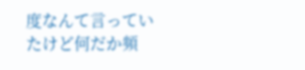度なんて言っていたけど何だか頻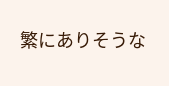繁にありそうな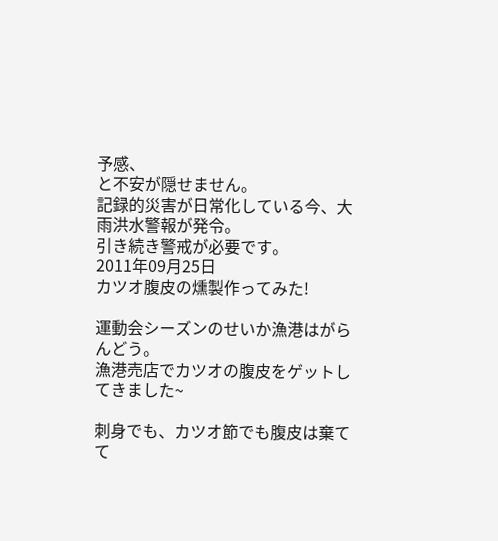予感、
と不安が隠せません。
記録的災害が日常化している今、大雨洪水警報が発令。
引き続き警戒が必要です。
2011年09月25日
カツオ腹皮の燻製作ってみた!

運動会シーズンのせいか漁港はがらんどう。
漁港売店でカツオの腹皮をゲットしてきました~

刺身でも、カツオ節でも腹皮は棄てて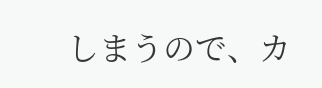しまうので、カ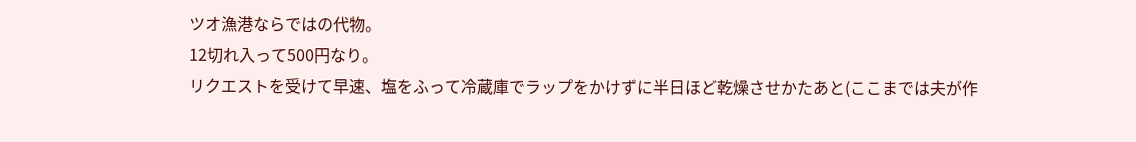ツオ漁港ならではの代物。
12切れ入って500円なり。
リクエストを受けて早速、塩をふって冷蔵庫でラップをかけずに半日ほど乾燥させかたあと(ここまでは夫が作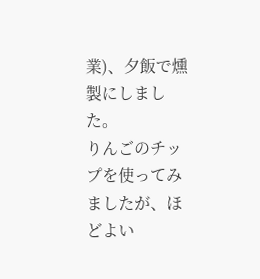業)、夕飯で燻製にしました。
りんごのチップを使ってみましたが、ほどよい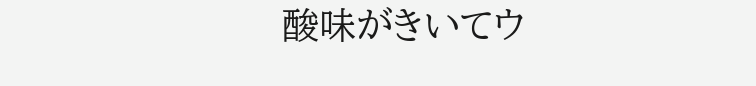酸味がきいてウ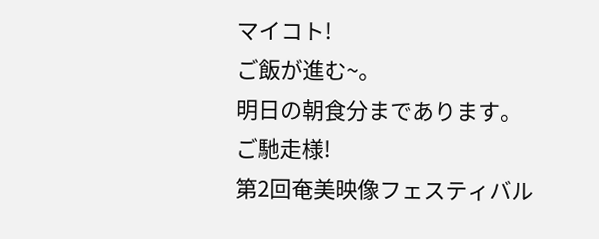マイコト!
ご飯が進む~。
明日の朝食分まであります。
ご馳走様!
第2回奄美映像フェスティバル